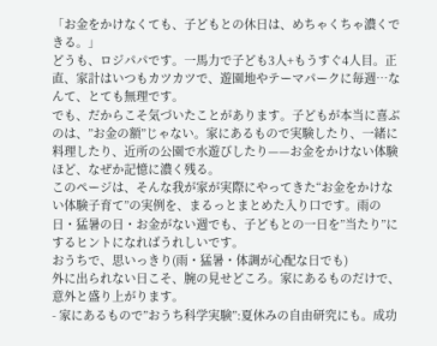「お金をかけなくても、子どもとの休日は、めちゃくちゃ濃くできる。」
どうも、ロジパパです。一馬力で子ども3人+もうすぐ4人目。正直、家計はいつもカツカツで、遊園地やテーマパークに毎週…なんて、とても無理です。
でも、だからこそ気づいたことがあります。子どもが本当に喜ぶのは、”お金の額”じゃない。家にあるもので実験したり、一緒に料理したり、近所の公園で水遊びしたり——お金をかけない体験ほど、なぜか記憶に濃く残る。
このページは、そんな我が家が実際にやってきた“お金をかけない体験子育て”の実例を、まるっとまとめた入り口です。雨の日・猛暑の日・お金がない週でも、子どもとの一日を”当たり”にするヒントになればうれしいです。
おうちで、思いっきり(雨・猛暑・体調が心配な日でも)
外に出られない日こそ、腕の見せどころ。家にあるものだけで、意外と盛り上がります。
- 家にあるもので”おうち科学実験”:夏休みの自由研究にも。成功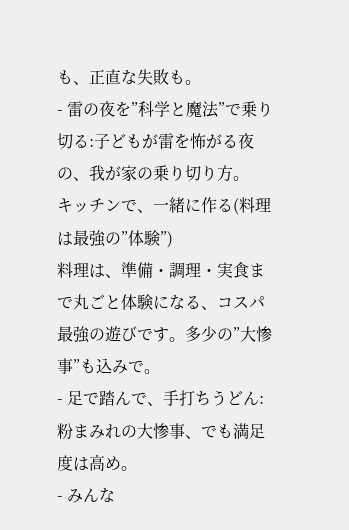も、正直な失敗も。
- 雷の夜を”科学と魔法”で乗り切る:子どもが雷を怖がる夜の、我が家の乗り切り方。
キッチンで、一緒に作る(料理は最強の”体験”)
料理は、準備・調理・実食まで丸ごと体験になる、コスパ最強の遊びです。多少の”大惨事”も込みで。
- 足で踏んで、手打ちうどん:粉まみれの大惨事、でも満足度は高め。
- みんな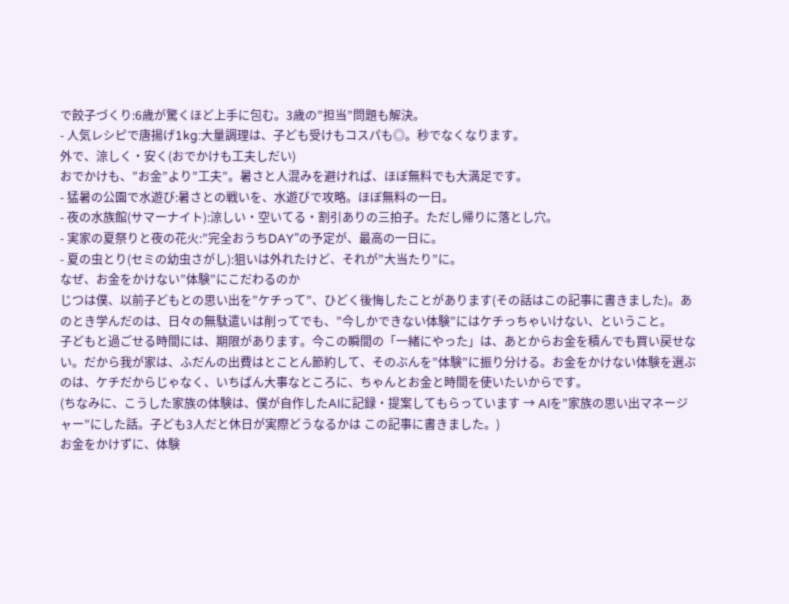で餃子づくり:6歳が驚くほど上手に包む。3歳の”担当”問題も解決。
- 人気レシピで唐揚げ1kg:大量調理は、子ども受けもコスパも◎。秒でなくなります。
外で、涼しく・安く(おでかけも工夫しだい)
おでかけも、”お金”より”工夫”。暑さと人混みを避ければ、ほぼ無料でも大満足です。
- 猛暑の公園で水遊び:暑さとの戦いを、水遊びで攻略。ほぼ無料の一日。
- 夜の水族館(サマーナイト):涼しい・空いてる・割引ありの三拍子。ただし帰りに落とし穴。
- 実家の夏祭りと夜の花火:”完全おうちDAY”の予定が、最高の一日に。
- 夏の虫とり(セミの幼虫さがし):狙いは外れたけど、それが”大当たり”に。
なぜ、お金をかけない”体験”にこだわるのか
じつは僕、以前子どもとの思い出を”ケチって”、ひどく後悔したことがあります(その話はこの記事に書きました)。あのとき学んだのは、日々の無駄遣いは削ってでも、”今しかできない体験”にはケチっちゃいけない、ということ。
子どもと過ごせる時間には、期限があります。今この瞬間の「一緒にやった」は、あとからお金を積んでも買い戻せない。だから我が家は、ふだんの出費はとことん節約して、そのぶんを”体験”に振り分ける。お金をかけない体験を選ぶのは、ケチだからじゃなく、いちばん大事なところに、ちゃんとお金と時間を使いたいからです。
(ちなみに、こうした家族の体験は、僕が自作したAIに記録・提案してもらっています → AIを”家族の思い出マネージャー”にした話。子ども3人だと休日が実際どうなるかは この記事に書きました。)
お金をかけずに、体験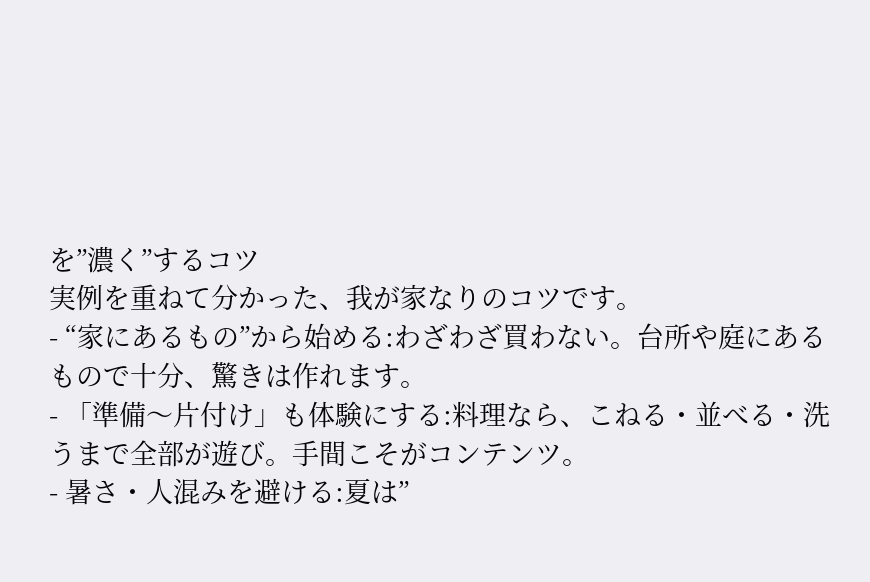を”濃く”するコツ
実例を重ねて分かった、我が家なりのコツです。
- “家にあるもの”から始める:わざわざ買わない。台所や庭にあるもので十分、驚きは作れます。
- 「準備〜片付け」も体験にする:料理なら、こねる・並べる・洗うまで全部が遊び。手間こそがコンテンツ。
- 暑さ・人混みを避ける:夏は”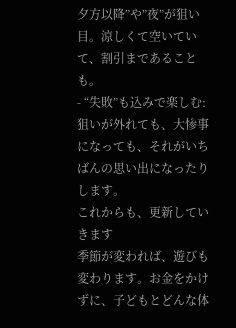夕方以降”や”夜”が狙い目。涼しくて空いていて、割引まであることも。
- “失敗”も込みで楽しむ:狙いが外れても、大惨事になっても、それがいちばんの思い出になったりします。
これからも、更新していきます
季節が変われば、遊びも変わります。お金をかけずに、子どもとどんな体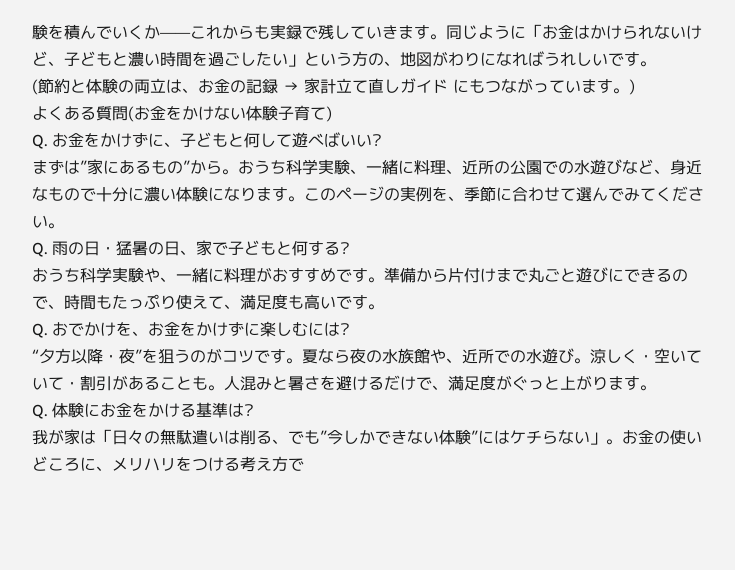験を積んでいくか——これからも実録で残していきます。同じように「お金はかけられないけど、子どもと濃い時間を過ごしたい」という方の、地図がわりになればうれしいです。
(節約と体験の両立は、お金の記録 → 家計立て直しガイド にもつながっています。)
よくある質問(お金をかけない体験子育て)
Q. お金をかけずに、子どもと何して遊べばいい?
まずは”家にあるもの”から。おうち科学実験、一緒に料理、近所の公園での水遊びなど、身近なもので十分に濃い体験になります。このページの実例を、季節に合わせて選んでみてください。
Q. 雨の日・猛暑の日、家で子どもと何する?
おうち科学実験や、一緒に料理がおすすめです。準備から片付けまで丸ごと遊びにできるので、時間もたっぷり使えて、満足度も高いです。
Q. おでかけを、お金をかけずに楽しむには?
“夕方以降・夜”を狙うのがコツです。夏なら夜の水族館や、近所での水遊び。涼しく・空いていて・割引があることも。人混みと暑さを避けるだけで、満足度がぐっと上がります。
Q. 体験にお金をかける基準は?
我が家は「日々の無駄遣いは削る、でも”今しかできない体験”にはケチらない」。お金の使いどころに、メリハリをつける考え方で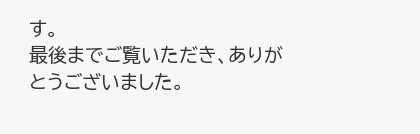す。
最後までご覧いただき、ありがとうございました。